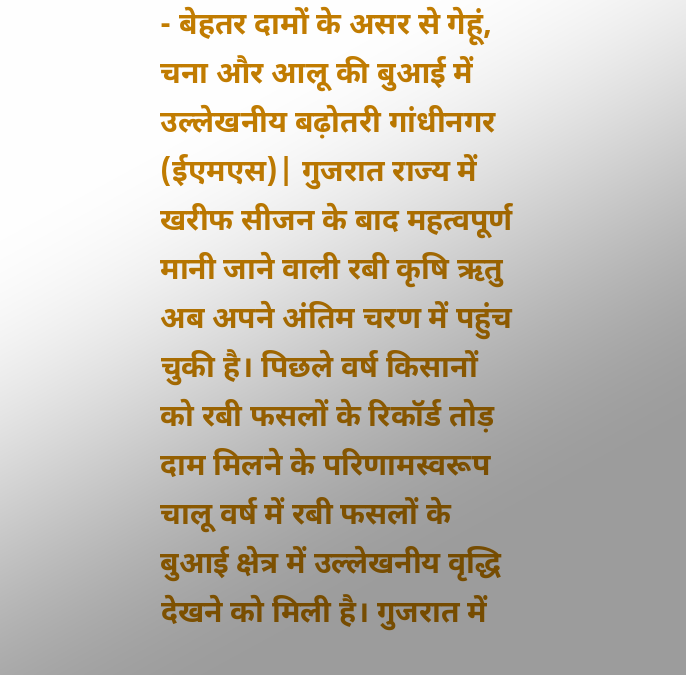- बेहतर दामों के असर से गेहूं, चना और आलू की बुआई में उल्लेखनीय बढ़ोतरी गांधीनगर (ईएमएस)| गुजरात राज्य में खरीफ सीजन के बाद महत्वपूर्ण मानी जाने वाली रबी कृषि ऋतु अब अपने अंतिम चरण में पहुंच चुकी है। पिछले वर्ष किसानों को रबी फसलों के रिकॉर्ड तोड़ दाम मिलने के परिणामस्वरूप चालू वर्ष में रबी फसलों के बुआई क्षेत्र में उल्लेखनीय वृद्धि देखने को मिली है। गुजरात में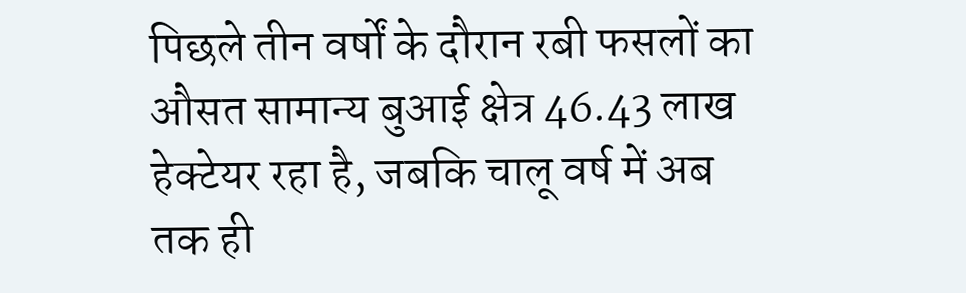पिछले तीन वर्षों के दौरान रबी फसलों का औसत सामान्य बुआई क्षेत्र 46.43 लाख हेक्टेयर रहा है, जबकि चालू वर्ष में अब तक ही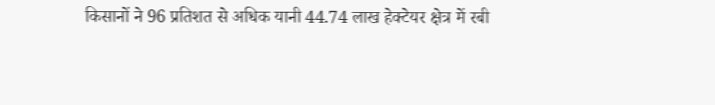किसानों ने 96 प्रतिशत से अधिक यानी 44.74 लाख हेक्टेयर क्षेत्र में रबी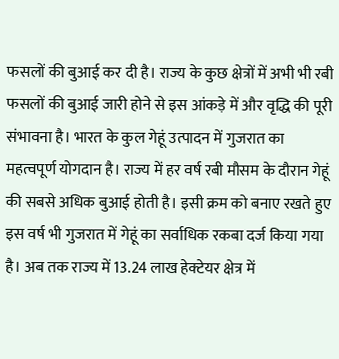फसलों की बुआई कर दी है। राज्य के कुछ क्षेत्रों में अभी भी रबी फसलों की बुआई जारी होने से इस आंकड़े में और वृद्धि की पूरी संभावना है। भारत के कुल गेहूं उत्पादन में गुजरात का महत्वपूर्ण योगदान है। राज्य में हर वर्ष रबी मौसम के दौरान गेहूं की सबसे अधिक बुआई होती है। इसी क्रम को बनाए रखते हुए इस वर्ष भी गुजरात में गेहूं का सर्वाधिक रकबा दर्ज किया गया है। अब तक राज्य में 13.24 लाख हेक्टेयर क्षेत्र में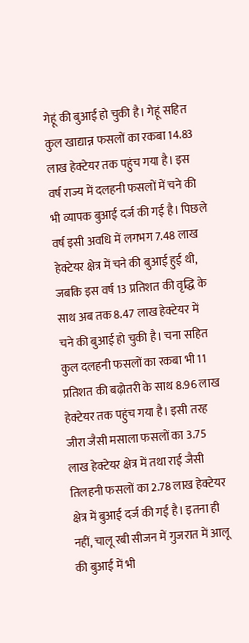गेहूं की बुआई हो चुकी है। गेहूं सहित कुल खाद्यान्न फसलों का रकबा 14.83 लाख हेक्टेयर तक पहुंच गया है। इस वर्ष राज्य में दलहनी फसलों में चने की भी व्यापक बुआई दर्ज की गई है। पिछले वर्ष इसी अवधि में लगभग 7.48 लाख हेक्टेयर क्षेत्र में चने की बुआई हुई थी, जबकि इस वर्ष 13 प्रतिशत की वृद्धि के साथ अब तक 8.47 लाख हेक्टेयर में चने की बुआई हो चुकी है। चना सहित कुल दलहनी फसलों का रकबा भी 11 प्रतिशत की बढ़ोतरी के साथ 8.96 लाख हेक्टेयर तक पहुंच गया है। इसी तरह जीरा जैसी मसाला फसलों का 3.75 लाख हेक्टेयर क्षेत्र में तथा राई जैसी तिलहनी फसलों का 2.78 लाख हेक्टेयर क्षेत्र में बुआई दर्ज की गई है। इतना ही नहीं, चालू रबी सीजन में गुजरात में आलू की बुआई में भी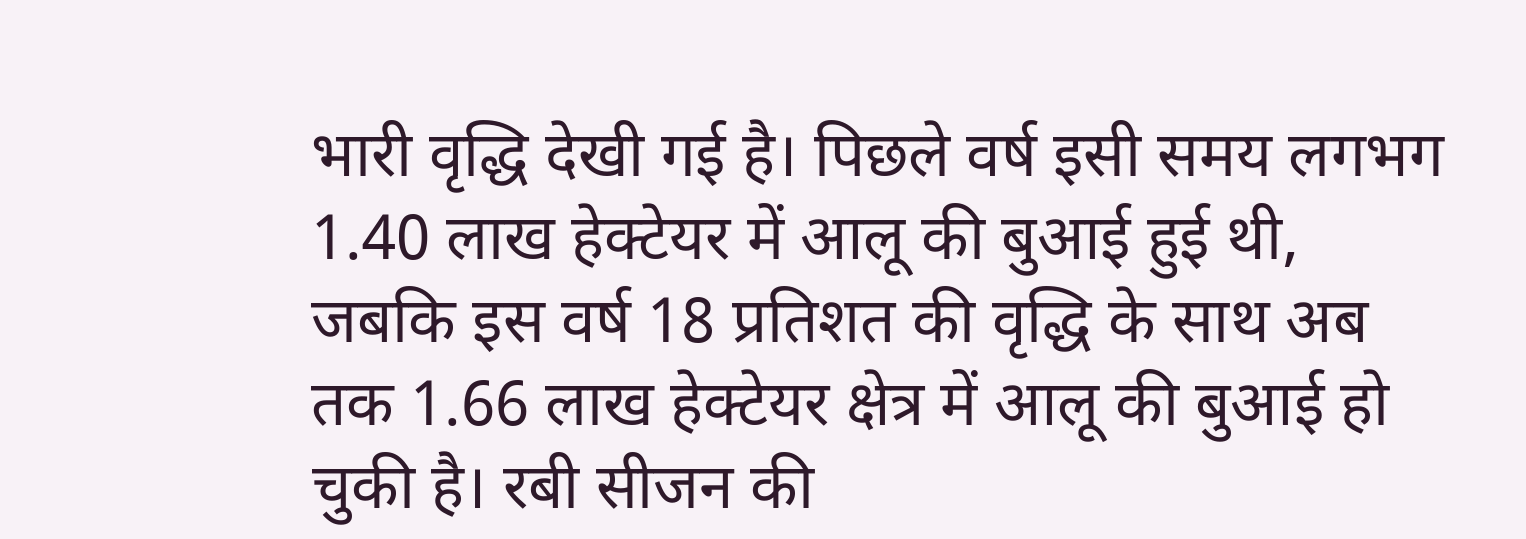भारी वृद्धि देखी गई है। पिछले वर्ष इसी समय लगभग 1.40 लाख हेक्टेयर में आलू की बुआई हुई थी, जबकि इस वर्ष 18 प्रतिशत की वृद्धि के साथ अब तक 1.66 लाख हेक्टेयर क्षेत्र में आलू की बुआई हो चुकी है। रबी सीजन की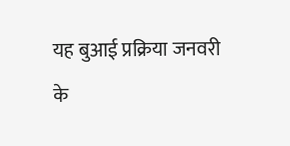यह बुआई प्रक्रिया जनवरी के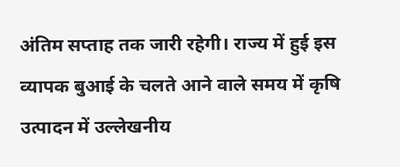अंतिम सप्ताह तक जारी रहेगी। राज्य में हुई इस व्यापक बुआई के चलते आने वाले समय में कृषि उत्पादन में उल्लेखनीय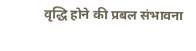वृद्धि होने की प्रबल संभावना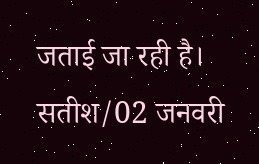जताई जा रही है। सतीश/02 जनवरी